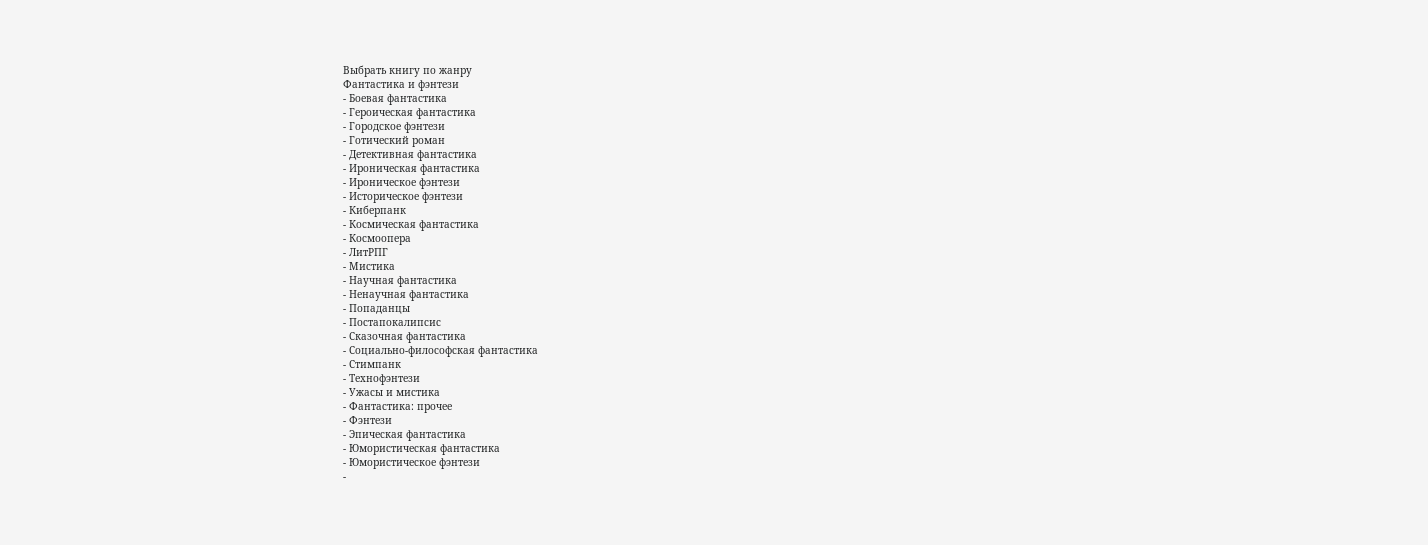Выбрать книгу по жанру
Фантастика и фэнтези
- Боевая фантастика
- Героическая фантастика
- Городское фэнтези
- Готический роман
- Детективная фантастика
- Ироническая фантастика
- Ироническое фэнтези
- Историческое фэнтези
- Киберпанк
- Космическая фантастика
- Космоопера
- ЛитРПГ
- Мистика
- Научная фантастика
- Ненаучная фантастика
- Попаданцы
- Постапокалипсис
- Сказочная фантастика
- Социально-философская фантастика
- Стимпанк
- Технофэнтези
- Ужасы и мистика
- Фантастика: прочее
- Фэнтези
- Эпическая фантастика
- Юмористическая фантастика
- Юмористическое фэнтези
-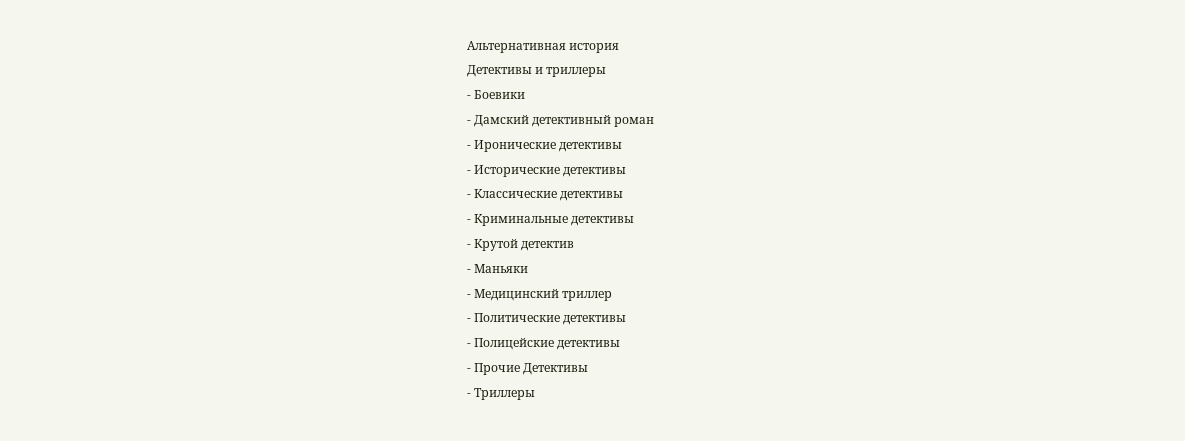Альтернативная история
Детективы и триллеры
- Боевики
- Дамский детективный роман
- Иронические детективы
- Исторические детективы
- Классические детективы
- Криминальные детективы
- Крутой детектив
- Маньяки
- Медицинский триллер
- Политические детективы
- Полицейские детективы
- Прочие Детективы
- Триллеры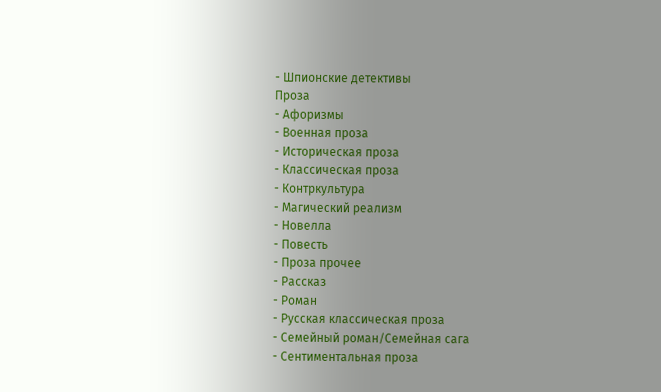- Шпионские детективы
Проза
- Афоризмы
- Военная проза
- Историческая проза
- Классическая проза
- Контркультура
- Магический реализм
- Новелла
- Повесть
- Проза прочее
- Рассказ
- Роман
- Русская классическая проза
- Семейный роман/Семейная сага
- Сентиментальная проза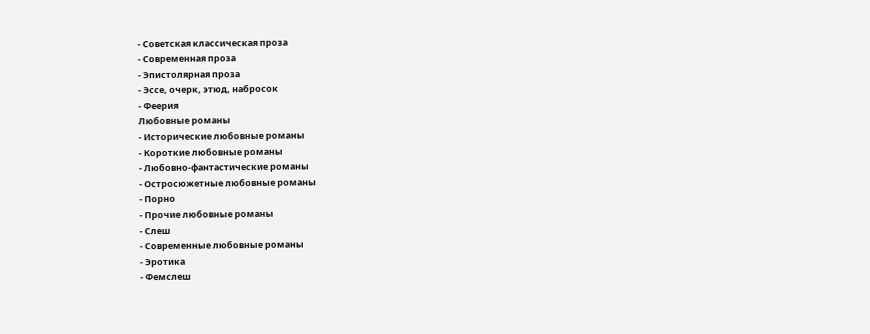- Советская классическая проза
- Современная проза
- Эпистолярная проза
- Эссе, очерк, этюд, набросок
- Феерия
Любовные романы
- Исторические любовные романы
- Короткие любовные романы
- Любовно-фантастические романы
- Остросюжетные любовные романы
- Порно
- Прочие любовные романы
- Слеш
- Современные любовные романы
- Эротика
- Фемслеш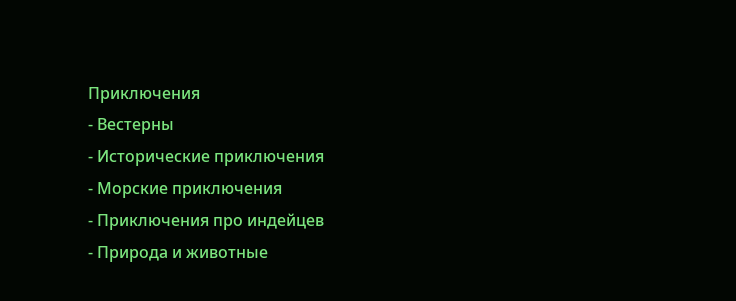Приключения
- Вестерны
- Исторические приключения
- Морские приключения
- Приключения про индейцев
- Природа и животные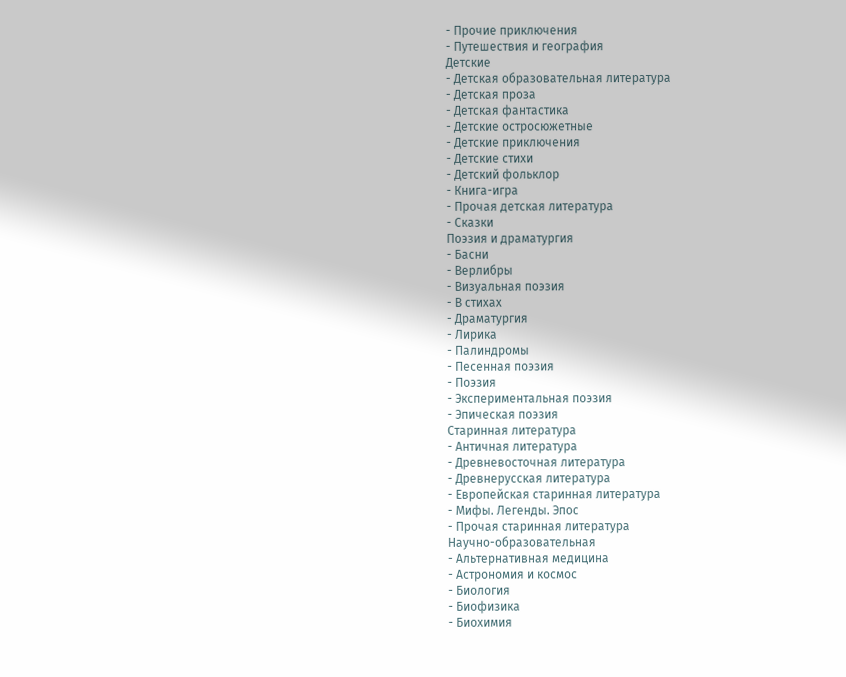- Прочие приключения
- Путешествия и география
Детские
- Детская образовательная литература
- Детская проза
- Детская фантастика
- Детские остросюжетные
- Детские приключения
- Детские стихи
- Детский фольклор
- Книга-игра
- Прочая детская литература
- Сказки
Поэзия и драматургия
- Басни
- Верлибры
- Визуальная поэзия
- В стихах
- Драматургия
- Лирика
- Палиндромы
- Песенная поэзия
- Поэзия
- Экспериментальная поэзия
- Эпическая поэзия
Старинная литература
- Античная литература
- Древневосточная литература
- Древнерусская литература
- Европейская старинная литература
- Мифы. Легенды. Эпос
- Прочая старинная литература
Научно-образовательная
- Альтернативная медицина
- Астрономия и космос
- Биология
- Биофизика
- Биохимия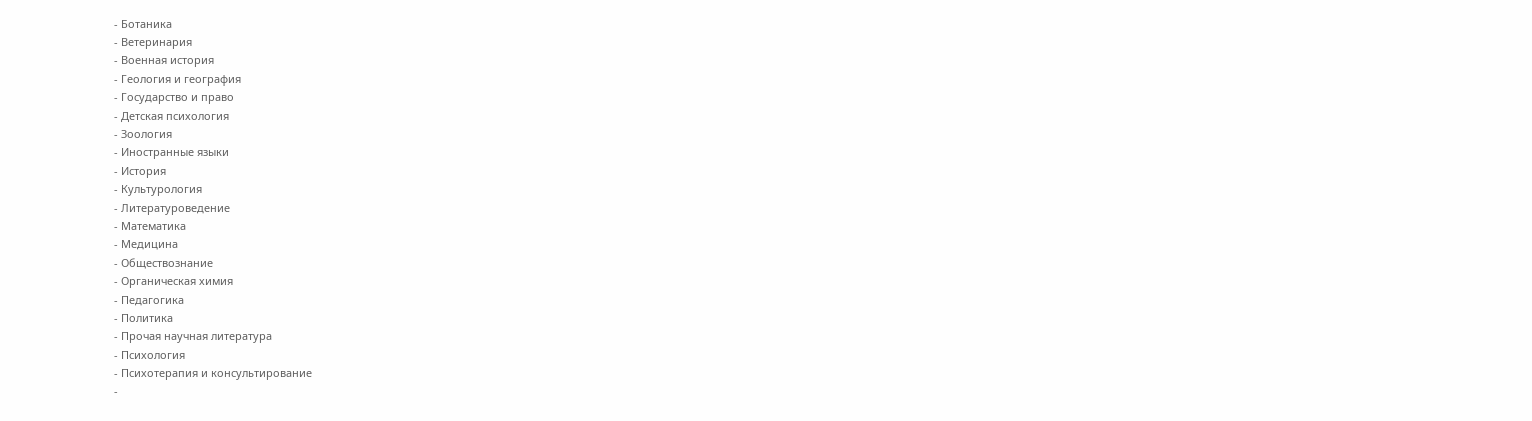- Ботаника
- Ветеринария
- Военная история
- Геология и география
- Государство и право
- Детская психология
- Зоология
- Иностранные языки
- История
- Культурология
- Литературоведение
- Математика
- Медицина
- Обществознание
- Органическая химия
- Педагогика
- Политика
- Прочая научная литература
- Психология
- Психотерапия и консультирование
-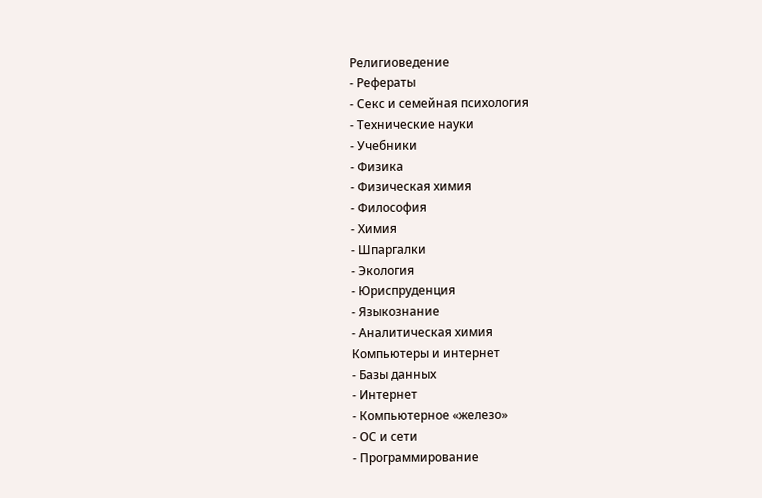Религиоведение
- Рефераты
- Секс и семейная психология
- Технические науки
- Учебники
- Физика
- Физическая химия
- Философия
- Химия
- Шпаргалки
- Экология
- Юриспруденция
- Языкознание
- Аналитическая химия
Компьютеры и интернет
- Базы данных
- Интернет
- Компьютерное «железо»
- ОС и сети
- Программирование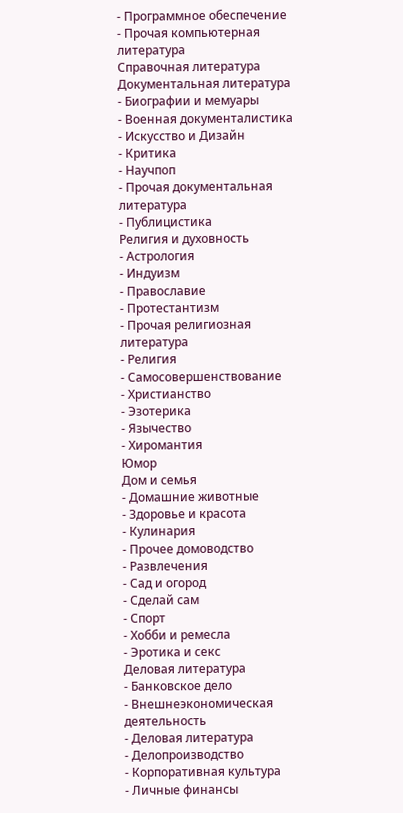- Программное обеспечение
- Прочая компьютерная литература
Справочная литература
Документальная литература
- Биографии и мемуары
- Военная документалистика
- Искусство и Дизайн
- Критика
- Научпоп
- Прочая документальная литература
- Публицистика
Религия и духовность
- Астрология
- Индуизм
- Православие
- Протестантизм
- Прочая религиозная литература
- Религия
- Самосовершенствование
- Христианство
- Эзотерика
- Язычество
- Хиромантия
Юмор
Дом и семья
- Домашние животные
- Здоровье и красота
- Кулинария
- Прочее домоводство
- Развлечения
- Сад и огород
- Сделай сам
- Спорт
- Хобби и ремесла
- Эротика и секс
Деловая литература
- Банковское дело
- Внешнеэкономическая деятельность
- Деловая литература
- Делопроизводство
- Корпоративная культура
- Личные финансы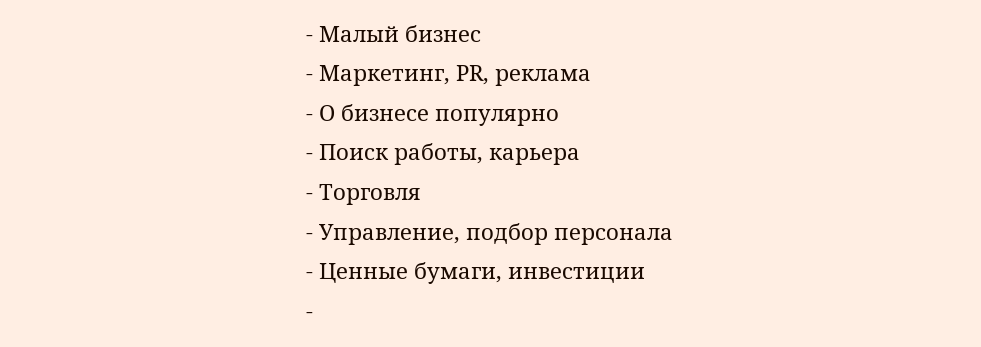- Малый бизнес
- Маркетинг, PR, реклама
- О бизнесе популярно
- Поиск работы, карьера
- Торговля
- Управление, подбор персонала
- Ценные бумаги, инвестиции
-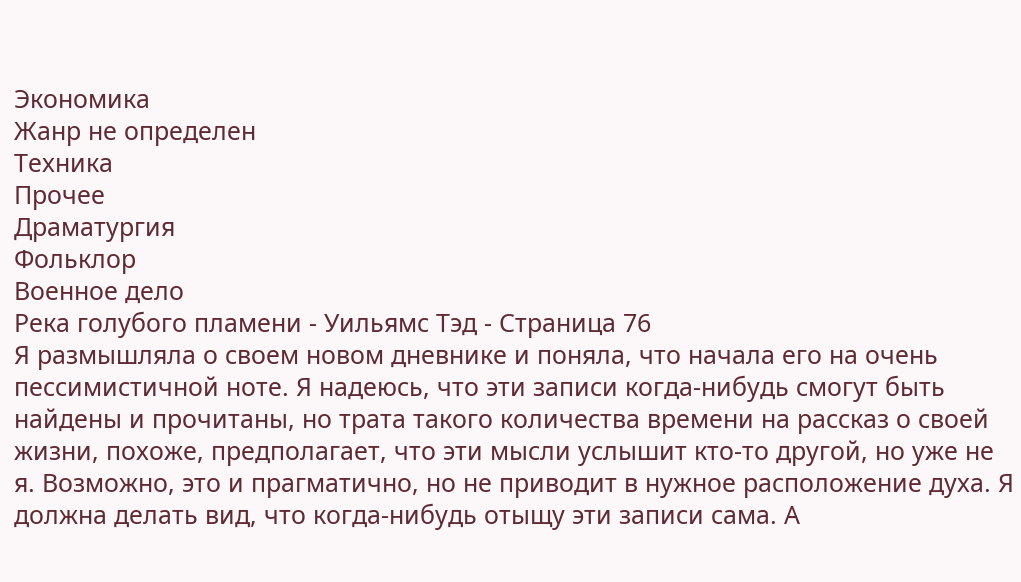Экономика
Жанр не определен
Техника
Прочее
Драматургия
Фольклор
Военное дело
Река голубого пламени - Уильямс Тэд - Страница 76
Я размышляла о своем новом дневнике и поняла, что начала его на очень пессимистичной ноте. Я надеюсь, что эти записи когда-нибудь смогут быть найдены и прочитаны, но трата такого количества времени на рассказ о своей жизни, похоже, предполагает, что эти мысли услышит кто-то другой, но уже не я. Возможно, это и прагматично, но не приводит в нужное расположение духа. Я должна делать вид, что когда-нибудь отыщу эти записи сама. А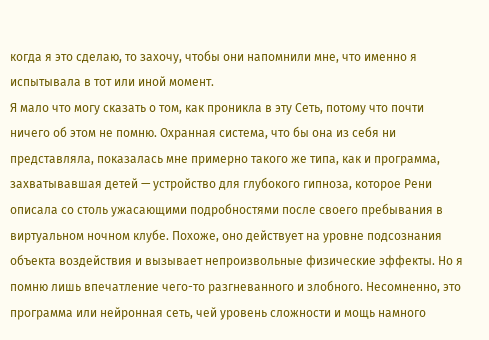когда я это сделаю, то захочу, чтобы они напомнили мне, что именно я испытывала в тот или иной момент.
Я мало что могу сказать о том, как проникла в эту Сеть, потому что почти ничего об этом не помню. Охранная система, что бы она из себя ни представляла, показалась мне примерно такого же типа, как и программа, захватывавшая детей — устройство для глубокого гипноза, которое Рени описала со столь ужасающими подробностями после своего пребывания в виртуальном ночном клубе. Похоже, оно действует на уровне подсознания объекта воздействия и вызывает непроизвольные физические эффекты. Но я помню лишь впечатление чего-то разгневанного и злобного. Несомненно, это программа или нейронная сеть, чей уровень сложности и мощь намного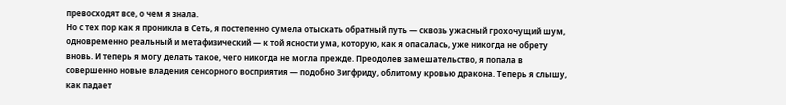превосходят все, о чем я знала.
Но с тех пор как я проникла в Сеть, я постепенно сумела отыскать обратный путь — сквозь ужасный грохочущий шум, одновременно реальный и метафизический — к той ясности ума, которую, как я опасалась, уже никогда не обрету вновь. И теперь я могу делать такое, чего никогда не могла прежде. Преодолев замешательство, я попала в совершенно новые владения сенсорного восприятия — подобно Зигфриду, облитому кровью дракона. Теперь я слышу, как падает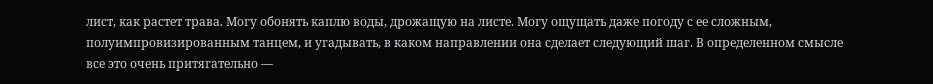лист, как растет трава. Могу обонять каплю воды, дрожащую на листе. Могу ощущать даже погоду с ее сложным, полуимпровизированным танцем, и угадывать, в каком направлении она сделает следующий шаг. В определенном смысле все это очень притягательно —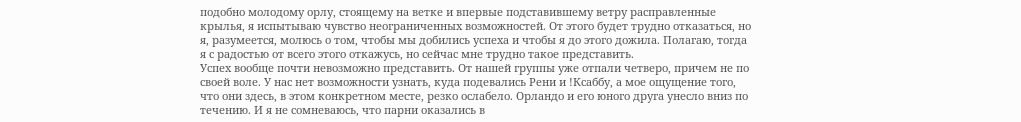подобно молодому орлу, стоящему на ветке и впервые подставившему ветру расправленные крылья, я испытываю чувство неограниченных возможностей. От этого будет трудно отказаться, но я, разумеется, молюсь о том, чтобы мы добились успеха и чтобы я до этого дожила. Полагаю, тогда я с радостью от всего этого откажусь, но сейчас мне трудно такое представить.
Успех вообще почти невозможно представить. От нашей группы уже отпали четверо, причем не по своей воле. У нас нет возможности узнать, куда подевались Рени и !Ксаббу, а мое ощущение того, что они здесь, в этом конкретном месте, резко ослабело. Орландо и его юного друга унесло вниз по течению. И я не сомневаюсь, что парни оказались в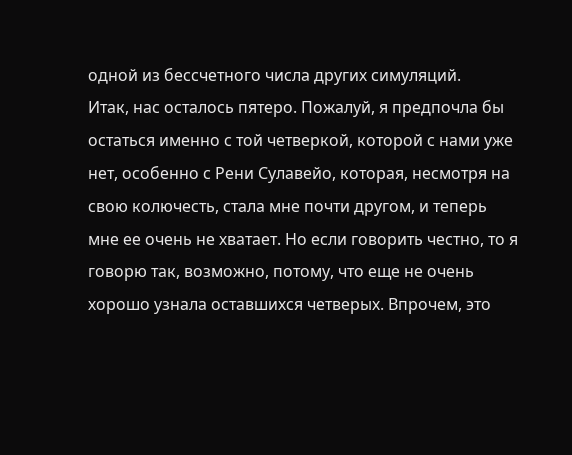одной из бессчетного числа других симуляций.
Итак, нас осталось пятеро. Пожалуй, я предпочла бы остаться именно с той четверкой, которой с нами уже нет, особенно с Рени Сулавейо, которая, несмотря на свою колючесть, стала мне почти другом, и теперь мне ее очень не хватает. Но если говорить честно, то я говорю так, возможно, потому, что еще не очень хорошо узнала оставшихся четверых. Впрочем, это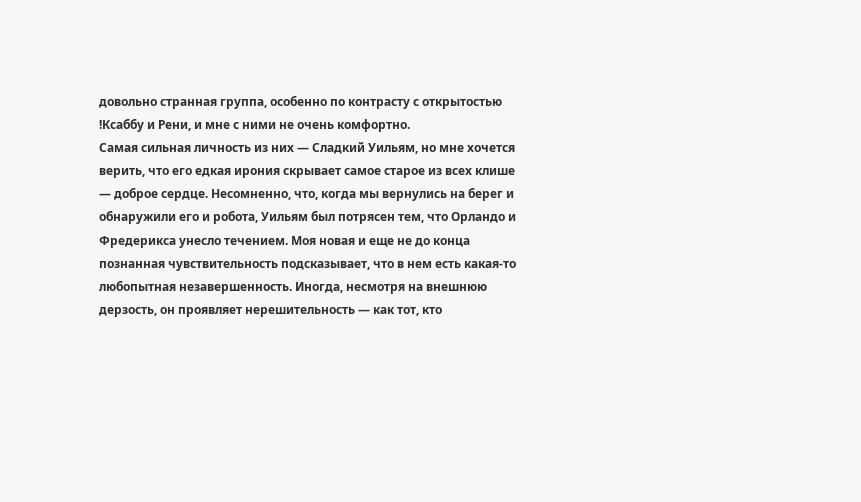довольно странная группа, особенно по контрасту с открытостью !Ксаббу и Рени, и мне с ними не очень комфортно.
Самая сильная личность из них — Сладкий Уильям, но мне хочется верить, что его едкая ирония скрывает самое старое из всех клише — доброе сердце. Несомненно, что, когда мы вернулись на берег и обнаружили его и робота, Уильям был потрясен тем, что Орландо и Фредерикса унесло течением. Моя новая и еще не до конца познанная чувствительность подсказывает, что в нем есть какая-то любопытная незавершенность. Иногда, несмотря на внешнюю дерзость, он проявляет нерешительность — как тот, кто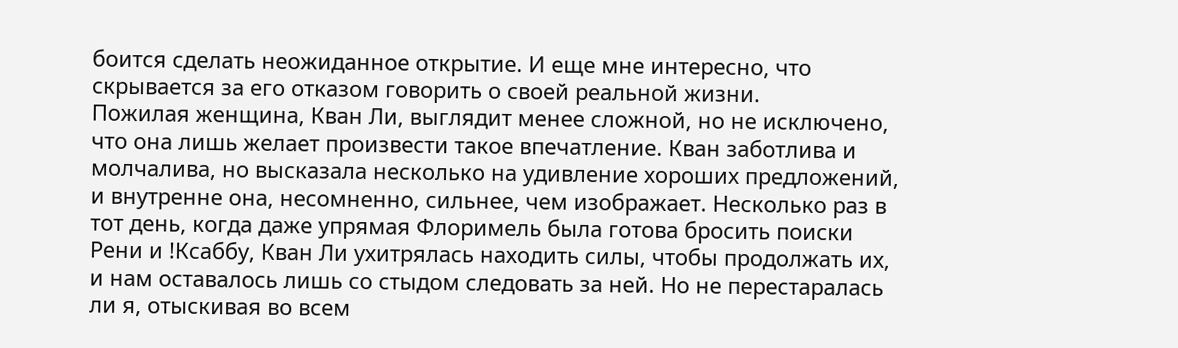боится сделать неожиданное открытие. И еще мне интересно, что скрывается за его отказом говорить о своей реальной жизни.
Пожилая женщина, Кван Ли, выглядит менее сложной, но не исключено, что она лишь желает произвести такое впечатление. Кван заботлива и молчалива, но высказала несколько на удивление хороших предложений, и внутренне она, несомненно, сильнее, чем изображает. Несколько раз в тот день, когда даже упрямая Флоримель была готова бросить поиски Рени и !Ксаббу, Кван Ли ухитрялась находить силы, чтобы продолжать их, и нам оставалось лишь со стыдом следовать за ней. Но не перестаралась ли я, отыскивая во всем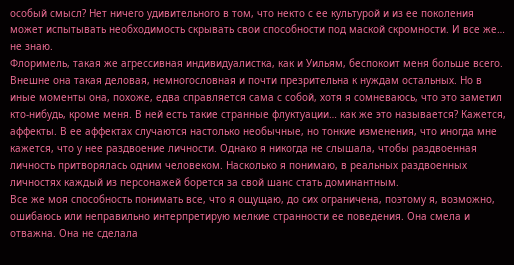особый смысл? Нет ничего удивительного в том, что некто с ее культурой и из ее поколения может испытывать необходимость скрывать свои способности под маской скромности. И все же… не знаю.
Флоримель, такая же агрессивная индивидуалистка, как и Уильям, беспокоит меня больше всего. Внешне она такая деловая, немногословная и почти презрительна к нуждам остальных. Но в иные моменты она, похоже, едва справляется сама с собой, хотя я сомневаюсь, что это заметил кто-нибудь, кроме меня. В ней есть такие странные флуктуации… как же это называется? Кажется, аффекты. В ее аффектах случаются настолько необычные, но тонкие изменения, что иногда мне кажется, что у нее раздвоение личности. Однако я никогда не слышала, чтобы раздвоенная личность притворялась одним человеком. Насколько я понимаю, в реальных раздвоенных личностях каждый из персонажей борется за свой шанс стать доминантным.
Все же моя способность понимать все, что я ощущаю, до сих ограничена, поэтому я, возможно, ошибаюсь или неправильно интерпретирую мелкие странности ее поведения. Она смела и отважна. Она не сделала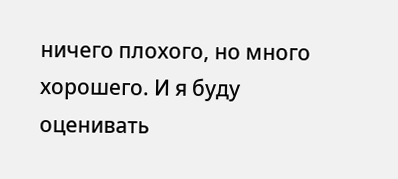ничего плохого, но много хорошего. И я буду оценивать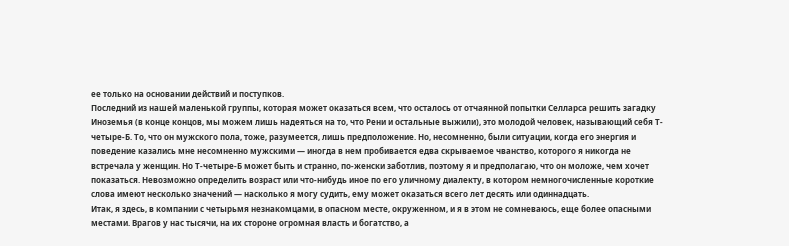ее только на основании действий и поступков.
Последний из нашей маленькой группы, которая может оказаться всем, что осталось от отчаянной попытки Селларса решить загадку Иноземья (в конце концов, мы можем лишь надеяться на то, что Рени и остальные выжили), это молодой человек, называющий себя Т-четыре-Б. То, что он мужского пола, тоже, разумеется, лишь предположение. Но, несомненно, были ситуации, когда его энергия и поведение казались мне несомненно мужскими — иногда в нем пробивается едва скрываемое чванство, которого я никогда не встречала у женщин. Но Т-четыре-Б может быть и странно, по-женски заботлив, поэтому я и предполагаю, что он моложе, чем хочет показаться. Невозможно определить возраст или что-нибудь иное по его уличному диалекту, в котором немногочисленные короткие слова имеют несколько значений — насколько я могу судить, ему может оказаться всего лет десять или одиннадцать.
Итак, я здесь, в компании с четырьмя незнакомцами, в опасном месте, окруженном, и я в этом не сомневаюсь, еще более опасными местами. Врагов у нас тысячи, на их стороне огромная власть и богатство, а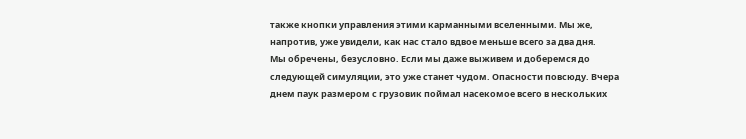также кнопки управления этими карманными вселенными. Мы же, напротив, уже увидели, как нас стало вдвое меньше всего за два дня.
Мы обречены, безусловно. Если мы даже выживем и доберемся до следующей симуляции, это уже станет чудом. Опасности повсюду. Вчера днем паук размером с грузовик поймал насекомое всего в нескольких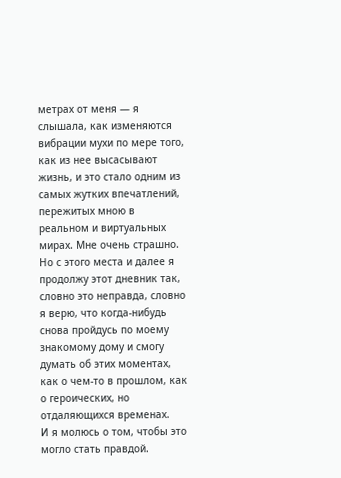метрах от меня — я слышала, как изменяются вибрации мухи по мере того, как из нее высасывают жизнь, и это стало одним из самых жутких впечатлений, пережитых мною в реальном и виртуальных мирах. Мне очень страшно.
Но с этого места и далее я продолжу этот дневник так, словно это неправда, словно я верю, что когда-нибудь снова пройдусь по моему знакомому дому и смогу думать об этих моментах, как о чем-то в прошлом, как о героических, но отдаляющихся временах.
И я молюсь о том, чтобы это могло стать правдой.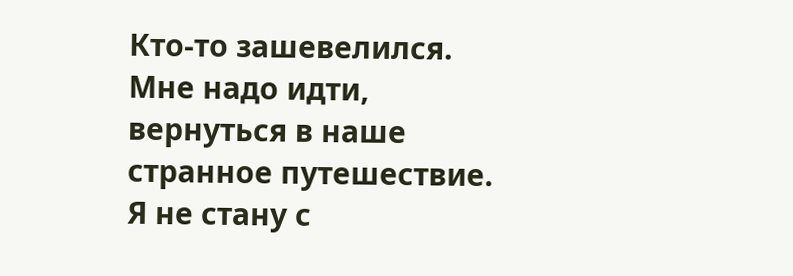Кто-то зашевелился. Мне надо идти, вернуться в наше странное путешествие. Я не стану с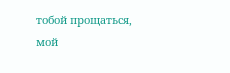тобой прощаться, мой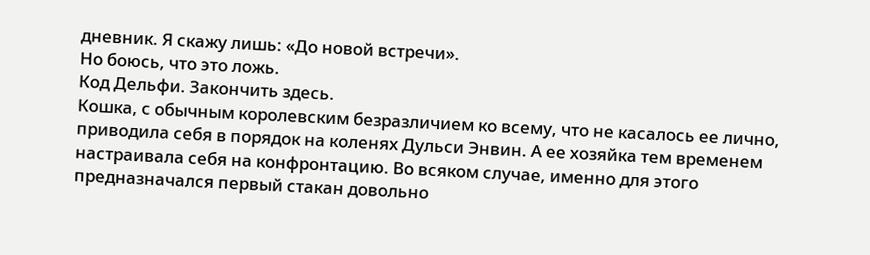дневник. Я скажу лишь: «До новой встречи».
Но боюсь, что это ложь.
Код Дельфи. Закончить здесь.
Кошка, с обычным королевским безразличием ко всему, что не касалось ее лично, приводила себя в порядок на коленях Дульси Энвин. А ее хозяйка тем временем настраивала себя на конфронтацию. Во всяком случае, именно для этого предназначался первый стакан довольно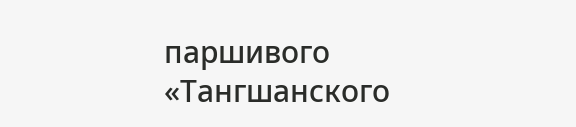паршивого «Тангшанского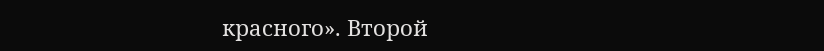красного». Второй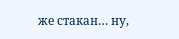же стакан… ну,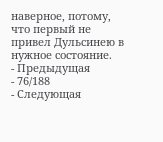наверное, потому, что первый не привел Дульсинею в нужное состояние.
- Предыдущая
- 76/188
- Следующая